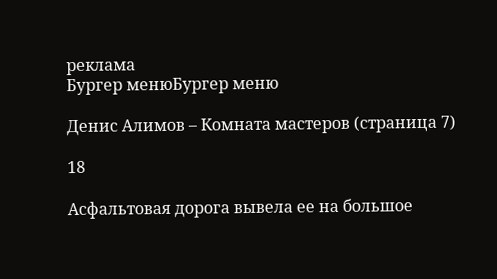реклама
Бургер менюБургер меню

Денис Алимов – Комната мастеров (страница 7)

18

Асфальтовая дорога вывела ее на большое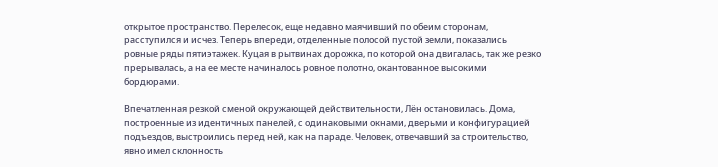открытое пространство. Перелесок, еще недавно маячивший по обеим сторонам, расступился и исчез. Теперь впереди, отделенные полосой пустой земли, показались ровные ряды пятиэтажек. Куцая в рытвинах дорожка, по которой она двигалась, так же резко прерывалась, а на ее месте начиналось ровное полотно, окантованное высокими бордюрами.

Впечатленная резкой сменой окружающей действительности, Лён остановилась. Дома, построенные из идентичных панелей, с одинаковыми окнами, дверьми и конфигурацией подъездов, выстроились перед ней, как на параде. Человек, отвечавший за строительство, явно имел склонность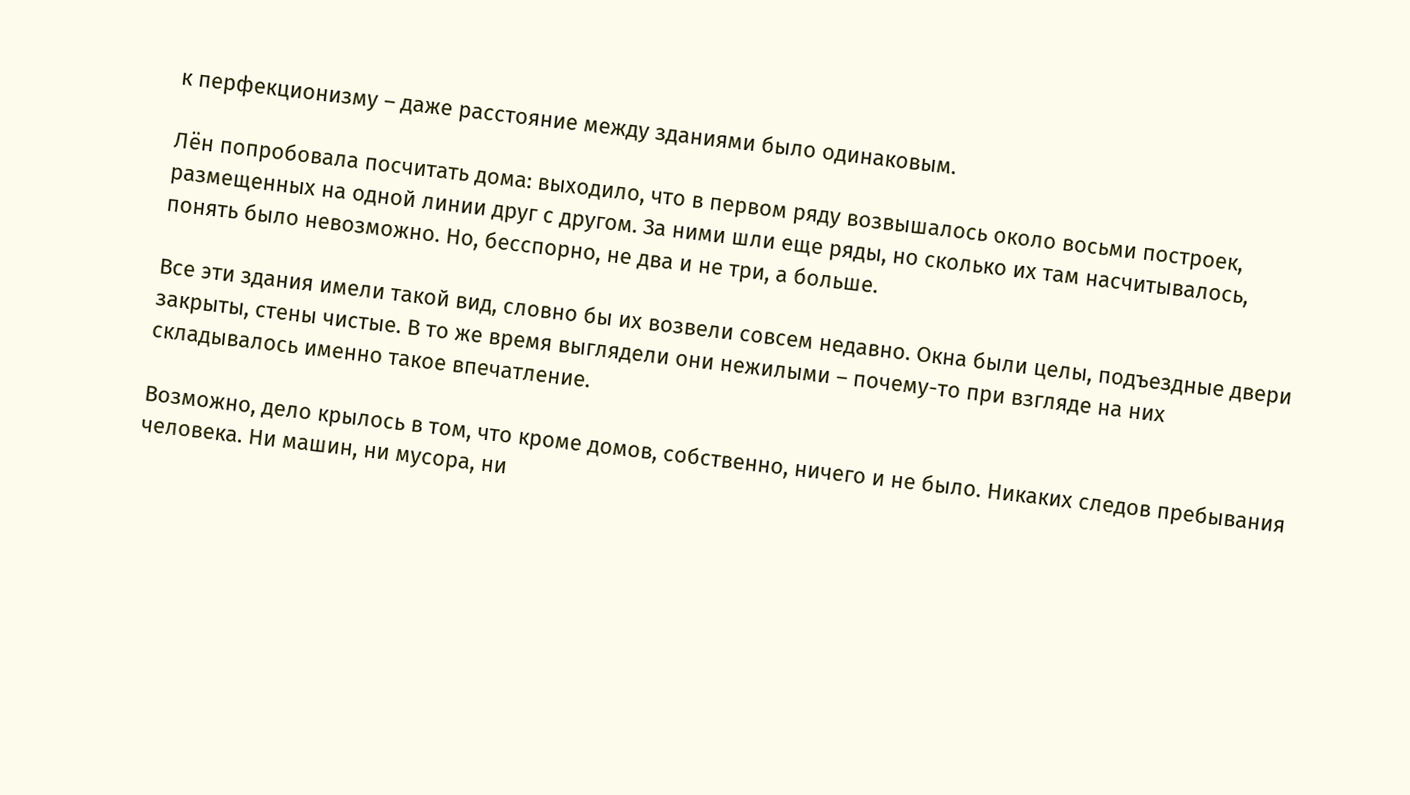к перфекционизму – даже расстояние между зданиями было одинаковым.

Лён попробовала посчитать дома: выходило, что в первом ряду возвышалось около восьми построек, размещенных на одной линии друг с другом. За ними шли еще ряды, но сколько их там насчитывалось, понять было невозможно. Но, бесспорно, не два и не три, а больше.

Все эти здания имели такой вид, словно бы их возвели совсем недавно. Окна были целы, подъездные двери закрыты, стены чистые. В то же время выглядели они нежилыми – почему-то при взгляде на них складывалось именно такое впечатление.

Возможно, дело крылось в том, что кроме домов, собственно, ничего и не было. Никаких следов пребывания человека. Ни машин, ни мусора, ни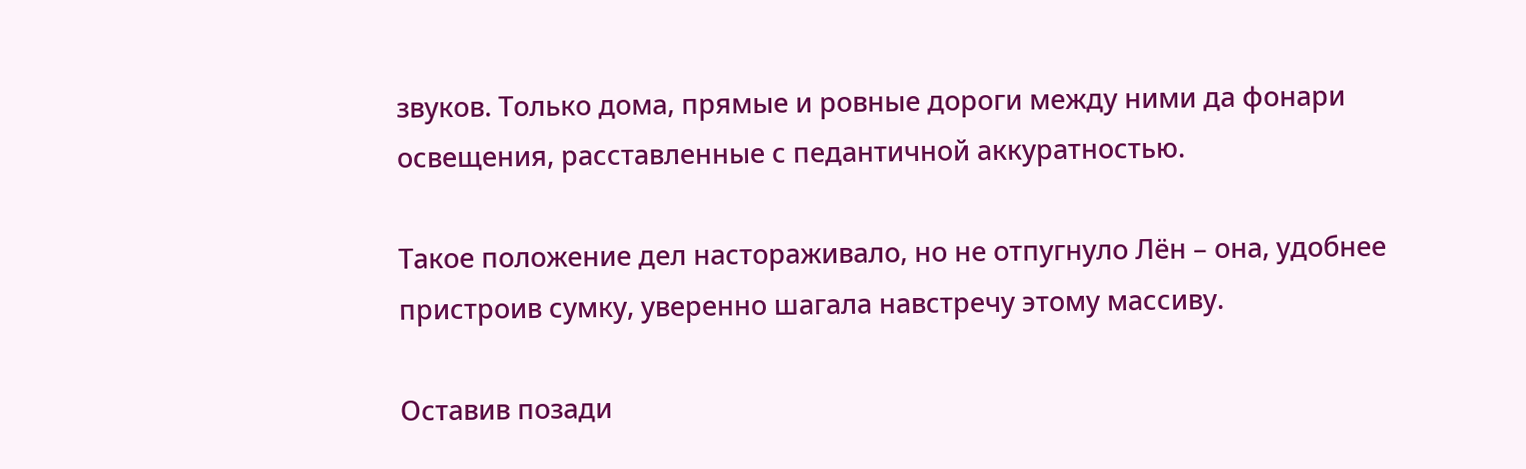звуков. Только дома, прямые и ровные дороги между ними да фонари освещения, расставленные с педантичной аккуратностью.

Такое положение дел настораживало, но не отпугнуло Лён – она, удобнее пристроив сумку, уверенно шагала навстречу этому массиву.

Оставив позади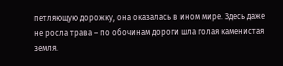петляющую дорожку, она оказалась в ином мире. Здесь даже не росла трава – по обочинам дороги шла голая каменистая земля.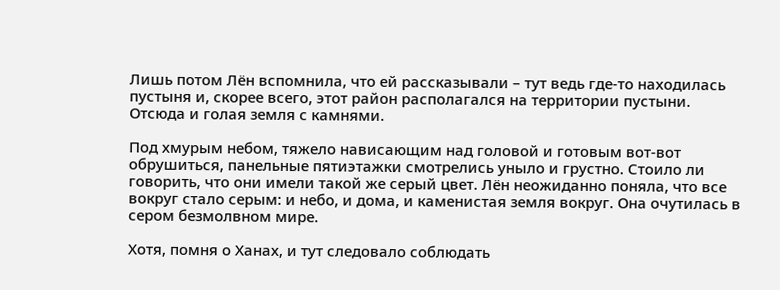Лишь потом Лён вспомнила, что ей рассказывали – тут ведь где-то находилась пустыня и, скорее всего, этот район располагался на территории пустыни. Отсюда и голая земля с камнями.

Под хмурым небом, тяжело нависающим над головой и готовым вот-вот обрушиться, панельные пятиэтажки смотрелись уныло и грустно. Стоило ли говорить, что они имели такой же серый цвет. Лён неожиданно поняла, что все вокруг стало серым: и небо, и дома, и каменистая земля вокруг. Она очутилась в сером безмолвном мире.

Хотя, помня о Ханах, и тут следовало соблюдать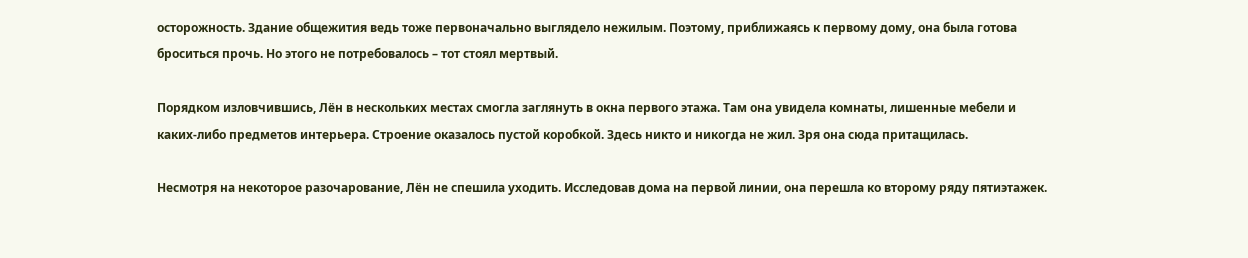осторожность. Здание общежития ведь тоже первоначально выглядело нежилым. Поэтому, приближаясь к первому дому, она была готова броситься прочь. Но этого не потребовалось – тот стоял мертвый.

Порядком изловчившись, Лён в нескольких местах смогла заглянуть в окна первого этажа. Там она увидела комнаты, лишенные мебели и каких-либо предметов интерьера. Строение оказалось пустой коробкой. Здесь никто и никогда не жил. Зря она сюда притащилась.

Несмотря на некоторое разочарование, Лён не спешила уходить. Исследовав дома на первой линии, она перешла ко второму ряду пятиэтажек.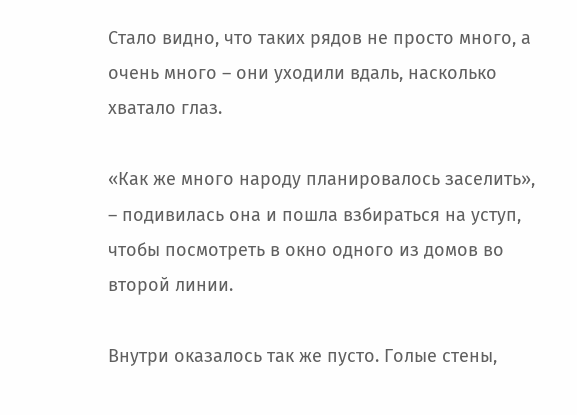Стало видно, что таких рядов не просто много, а очень много – они уходили вдаль, насколько хватало глаз.

«Как же много народу планировалось заселить», – подивилась она и пошла взбираться на уступ, чтобы посмотреть в окно одного из домов во второй линии.

Внутри оказалось так же пусто. Голые стены,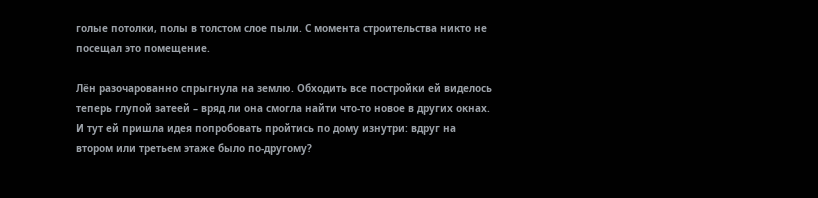голые потолки, полы в толстом слое пыли. С момента строительства никто не посещал это помещение.

Лён разочарованно спрыгнула на землю. Обходить все постройки ей виделось теперь глупой затеей – вряд ли она смогла найти что-то новое в других окнах. И тут ей пришла идея попробовать пройтись по дому изнутри: вдруг на втором или третьем этаже было по-другому?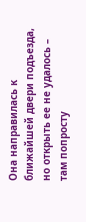Она направилась к ближайшей двери подъезда, но открыть ее не удалось – там попросту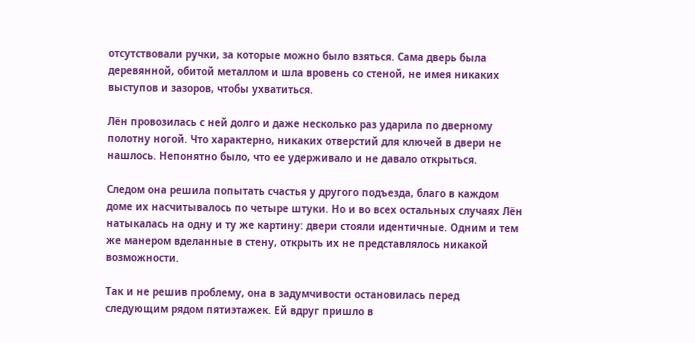отсутствовали ручки, за которые можно было взяться. Сама дверь была деревянной, обитой металлом и шла вровень со стеной, не имея никаких выступов и зазоров, чтобы ухватиться.

Лён провозилась с ней долго и даже несколько раз ударила по дверному полотну ногой. Что характерно, никаких отверстий для ключей в двери не нашлось. Непонятно было, что ее удерживало и не давало открыться.

Следом она решила попытать счастья у другого подъезда, благо в каждом доме их насчитывалось по четыре штуки. Но и во всех остальных случаях Лён натыкалась на одну и ту же картину: двери стояли идентичные. Одним и тем же манером вделанные в стену, открыть их не представлялось никакой возможности.

Так и не решив проблему, она в задумчивости остановилась перед следующим рядом пятиэтажек. Ей вдруг пришло в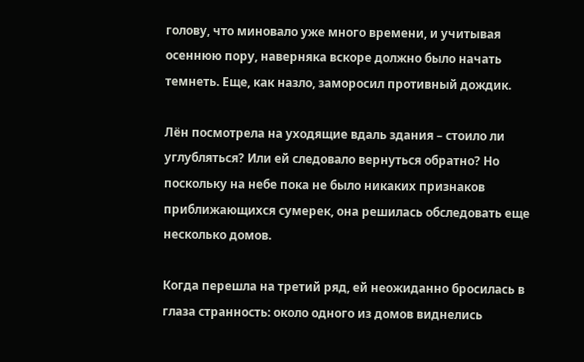голову, что миновало уже много времени, и учитывая осеннюю пору, наверняка вскоре должно было начать темнеть. Еще, как назло, заморосил противный дождик.

Лён посмотрела на уходящие вдаль здания – стоило ли углубляться? Или ей следовало вернуться обратно? Но поскольку на небе пока не было никаких признаков приближающихся сумерек, она решилась обследовать еще несколько домов.

Когда перешла на третий ряд, ей неожиданно бросилась в глаза странность: около одного из домов виднелись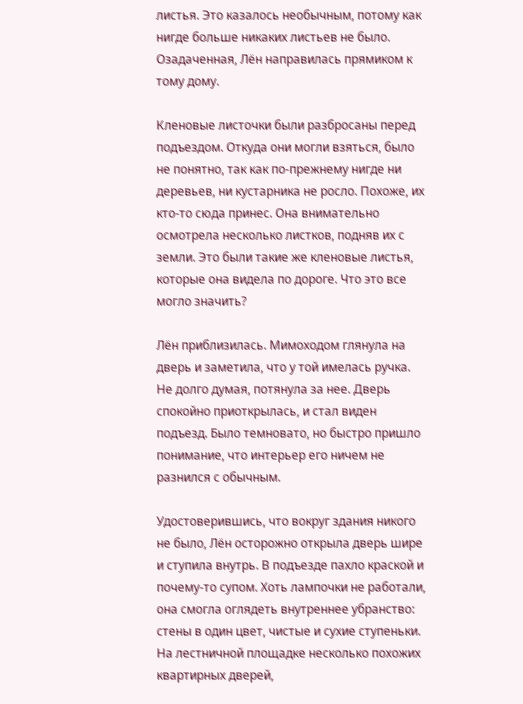листья. Это казалось необычным, потому как нигде больше никаких листьев не было. Озадаченная, Лён направилась прямиком к тому дому.

Кленовые листочки были разбросаны перед подъездом. Откуда они могли взяться, было не понятно, так как по-прежнему нигде ни деревьев, ни кустарника не росло. Похоже, их кто-то сюда принес. Она внимательно осмотрела несколько листков, подняв их с земли. Это были такие же кленовые листья, которые она видела по дороге. Что это все могло значить?

Лён приблизилась. Мимоходом глянула на дверь и заметила, что у той имелась ручка. Не долго думая, потянула за нее. Дверь спокойно приоткрылась, и стал виден подъезд. Было темновато, но быстро пришло понимание, что интерьер его ничем не разнился с обычным.

Удостоверившись, что вокруг здания никого не было, Лён осторожно открыла дверь шире и ступила внутрь. В подъезде пахло краской и почему-то супом. Хоть лампочки не работали, она смогла оглядеть внутреннее убранство: стены в один цвет, чистые и сухие ступеньки. На лестничной площадке несколько похожих квартирных дверей,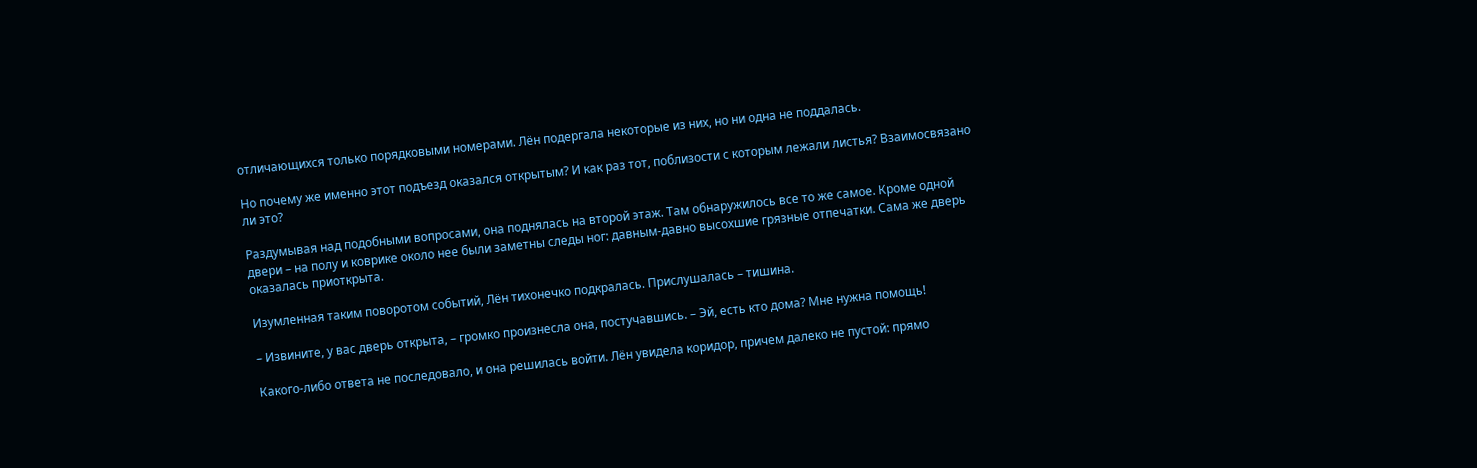отличающихся только порядковыми номерами. Лён подергала некоторые из них, но ни одна не поддалась.

Но почему же именно этот подъезд оказался открытым? И как раз тот, поблизости с которым лежали листья? Взаимосвязано ли это?

Раздумывая над подобными вопросами, она поднялась на второй этаж. Там обнаружилось все то же самое. Кроме одной двери – на полу и коврике около нее были заметны следы ног: давным-давно высохшие грязные отпечатки. Сама же дверь оказалась приоткрыта.

Изумленная таким поворотом событий, Лён тихонечко подкралась. Прислушалась – тишина.

– Извините, у вас дверь открыта, – громко произнесла она, постучавшись. – Эй, есть кто дома? Мне нужна помощь!

Какого-либо ответа не последовало, и она решилась войти. Лён увидела коридор, причем далеко не пустой: прямо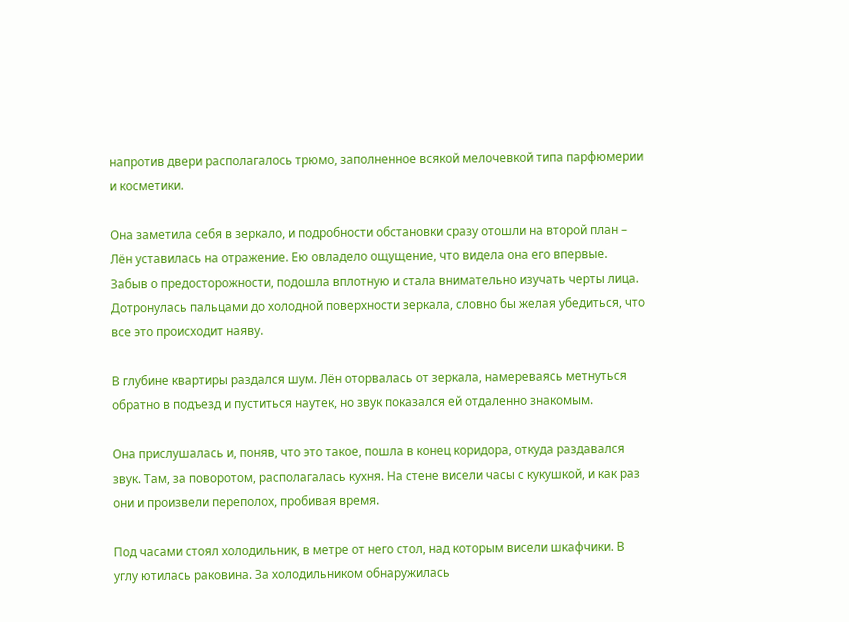напротив двери располагалось трюмо, заполненное всякой мелочевкой типа парфюмерии и косметики.

Она заметила себя в зеркало, и подробности обстановки сразу отошли на второй план – Лён уставилась на отражение. Ею овладело ощущение, что видела она его впервые. Забыв о предосторожности, подошла вплотную и стала внимательно изучать черты лица. Дотронулась пальцами до холодной поверхности зеркала, словно бы желая убедиться, что все это происходит наяву.

В глубине квартиры раздался шум. Лён оторвалась от зеркала, намереваясь метнуться обратно в подъезд и пуститься наутек, но звук показался ей отдаленно знакомым.

Она прислушалась и, поняв, что это такое, пошла в конец коридора, откуда раздавался звук. Там, за поворотом, располагалась кухня. На стене висели часы с кукушкой, и как раз они и произвели переполох, пробивая время.

Под часами стоял холодильник, в метре от него стол, над которым висели шкафчики. В углу ютилась раковина. За холодильником обнаружилась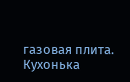газовая плита. Кухонька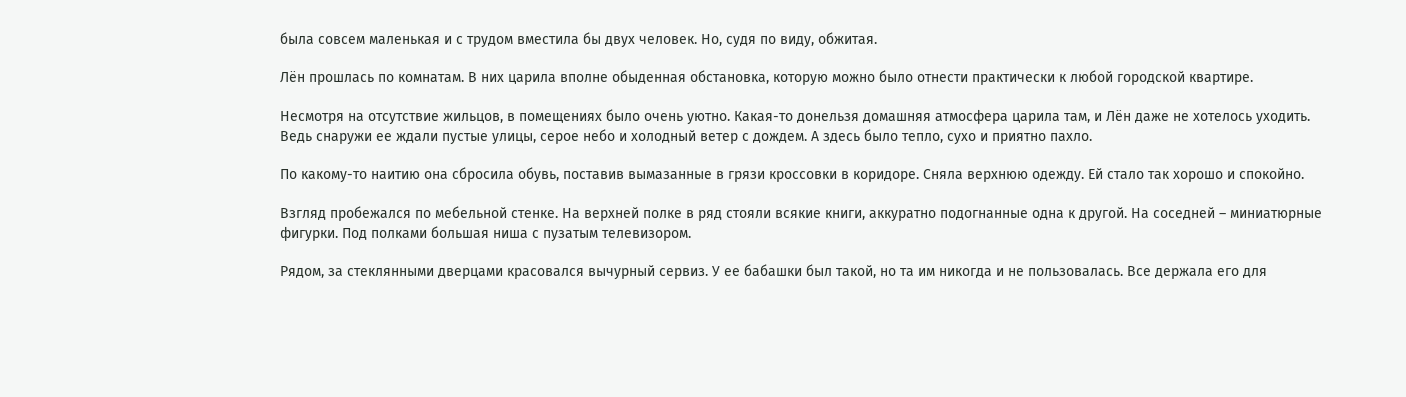была совсем маленькая и с трудом вместила бы двух человек. Но, судя по виду, обжитая.

Лён прошлась по комнатам. В них царила вполне обыденная обстановка, которую можно было отнести практически к любой городской квартире.

Несмотря на отсутствие жильцов, в помещениях было очень уютно. Какая-то донельзя домашняя атмосфера царила там, и Лён даже не хотелось уходить. Ведь снаружи ее ждали пустые улицы, серое небо и холодный ветер с дождем. А здесь было тепло, сухо и приятно пахло.

По какому-то наитию она сбросила обувь, поставив вымазанные в грязи кроссовки в коридоре. Сняла верхнюю одежду. Ей стало так хорошо и спокойно.

Взгляд пробежался по мебельной стенке. На верхней полке в ряд стояли всякие книги, аккуратно подогнанные одна к другой. На соседней – миниатюрные фигурки. Под полками большая ниша с пузатым телевизором.

Рядом, за стеклянными дверцами красовался вычурный сервиз. У ее бабашки был такой, но та им никогда и не пользовалась. Все держала его для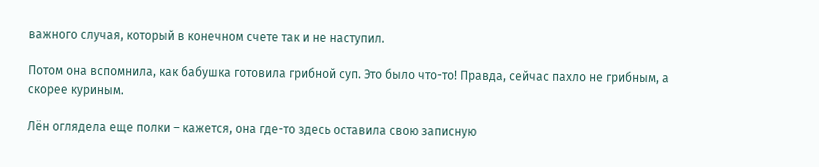важного случая, который в конечном счете так и не наступил.

Потом она вспомнила, как бабушка готовила грибной суп. Это было что-то! Правда, сейчас пахло не грибным, а скорее куриным.

Лён оглядела еще полки – кажется, она где-то здесь оставила свою записную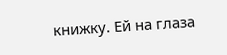книжку. Ей на глаза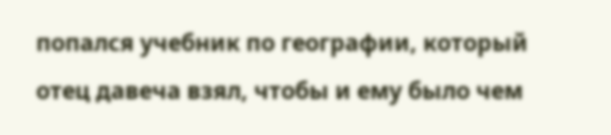попался учебник по географии, который отец давеча взял, чтобы и ему было чем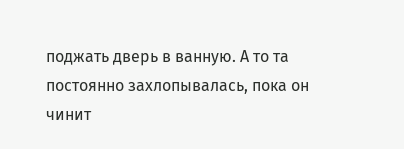поджать дверь в ванную. А то та постоянно захлопывалась, пока он чинит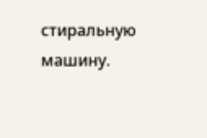стиральную машину.